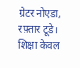ग्रेटर नोएडा, रफ़्तार टूडे। शिक्षा केवल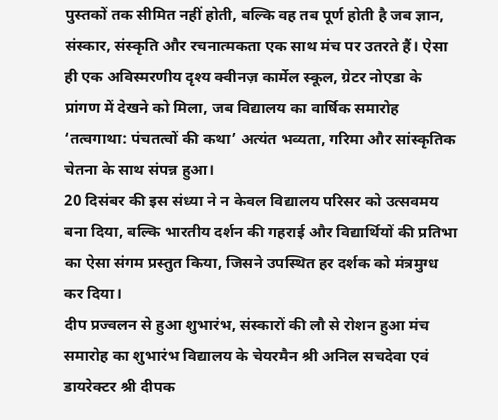पुस्तकों तक सीमित नहीं होती, बल्कि वह तब पूर्ण होती है जब ज्ञान, संस्कार, संस्कृति और रचनात्मकता एक साथ मंच पर उतरते हैं। ऐसा ही एक अविस्मरणीय दृश्य क्वीनज़ कार्मेल स्कूल, ग्रेटर नोएडा के प्रांगण में देखने को मिला, जब विद्यालय का वार्षिक समारोह ‘तत्वगाथा: पंचतत्वों की कथा’ अत्यंत भव्यता, गरिमा और सांस्कृतिक चेतना के साथ संपन्न हुआ।
20 दिसंबर की इस संध्या ने न केवल विद्यालय परिसर को उत्सवमय बना दिया, बल्कि भारतीय दर्शन की गहराई और विद्यार्थियों की प्रतिभा का ऐसा संगम प्रस्तुत किया, जिसने उपस्थित हर दर्शक को मंत्रमुग्ध कर दिया।
दीप प्रज्वलन से हुआ शुभारंभ, संस्कारों की लौ से रोशन हुआ मंच
समारोह का शुभारंभ विद्यालय के चेयरमैन श्री अनिल सचदेवा एवं डायरेक्टर श्री दीपक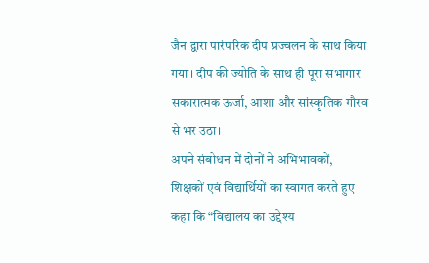जैन द्वारा पारंपरिक दीप प्रज्वलन के साथ किया गया। दीप की ज्योति के साथ ही पूरा सभागार सकारात्मक ऊर्जा, आशा और सांस्कृतिक गौरव से भर उठा।
अपने संबोधन में दोनों ने अभिभावकों, शिक्षकों एवं विद्यार्थियों का स्वागत करते हुए कहा कि “विद्यालय का उद्देश्य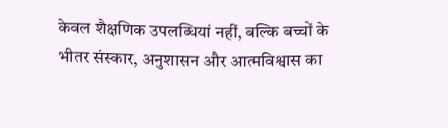केवल शैक्षणिक उपलब्धियां नहीं, बल्कि बच्चों के भीतर संस्कार, अनुशासन और आत्मविश्वास का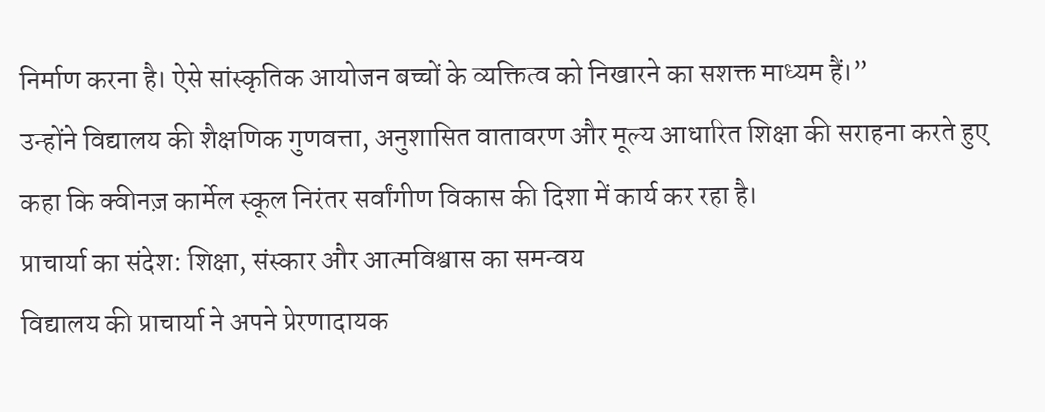निर्माण करना है। ऐसे सांस्कृतिक आयोजन बच्चों के व्यक्तित्व को निखारने का सशक्त माध्यम हैं।”
उन्होंने विद्यालय की शैक्षणिक गुणवत्ता, अनुशासित वातावरण और मूल्य आधारित शिक्षा की सराहना करते हुए कहा कि क्वीनज़ कार्मेल स्कूल निरंतर सर्वांगीण विकास की दिशा में कार्य कर रहा है।
प्राचार्या का संदेश: शिक्षा, संस्कार और आत्मविश्वास का समन्वय
विद्यालय की प्राचार्या ने अपने प्रेरणादायक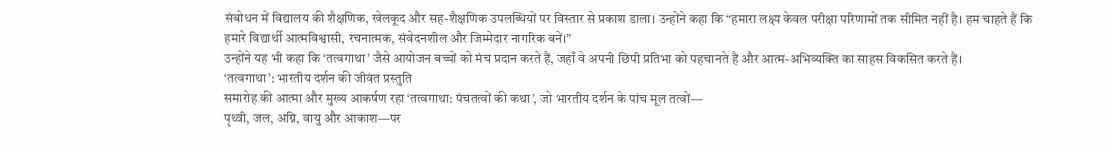संबोधन में विद्यालय की शैक्षणिक, खेलकूद और सह-शैक्षणिक उपलब्धियों पर विस्तार से प्रकाश डाला। उन्होंने कहा कि “हमारा लक्ष्य केवल परीक्षा परिणामों तक सीमित नहीं है। हम चाहते हैं कि हमारे विद्यार्थी आत्मविश्वासी, रचनात्मक, संवेदनशील और जिम्मेदार नागरिक बनें।”
उन्होंने यह भी कहा कि ‘तत्वगाथा’ जैसे आयोजन बच्चों को मंच प्रदान करते हैं, जहाँ वे अपनी छिपी प्रतिभा को पहचानते हैं और आत्म-अभिव्यक्ति का साहस विकसित करते हैं।
‘तत्वगाथा’: भारतीय दर्शन की जीवंत प्रस्तुति
समारोह की आत्मा और मुख्य आकर्षण रहा ‘तत्वगाथा: पंचतत्वों की कथा’, जो भारतीय दर्शन के पांच मूल तत्वों—
पृथ्वी, जल, अग्नि, वायु और आकाश—पर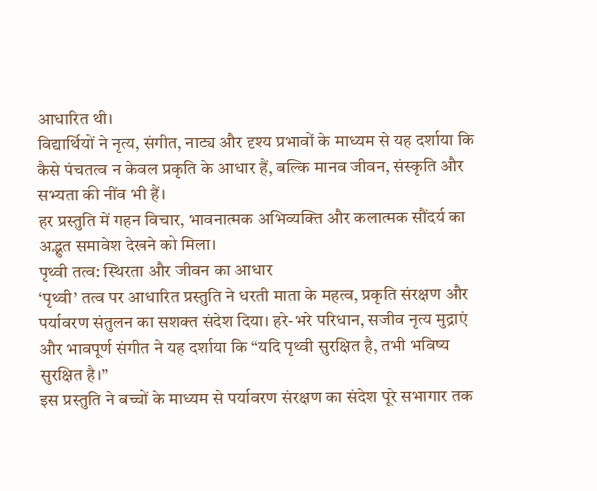आधारित थी।
विद्यार्थियों ने नृत्य, संगीत, नाट्य और दृश्य प्रभावों के माध्यम से यह दर्शाया कि कैसे पंचतत्व न केवल प्रकृति के आधार हैं, बल्कि मानव जीवन, संस्कृति और सभ्यता की नींव भी हैं।
हर प्रस्तुति में गहन विचार, भावनात्मक अभिव्यक्ति और कलात्मक सौंदर्य का अद्भुत समावेश देखने को मिला।
पृथ्वी तत्व: स्थिरता और जीवन का आधार
‘पृथ्वी’ तत्व पर आधारित प्रस्तुति ने धरती माता के महत्व, प्रकृति संरक्षण और पर्यावरण संतुलन का सशक्त संदेश दिया। हरे-भरे परिधान, सजीव नृत्य मुद्राएं और भावपूर्ण संगीत ने यह दर्शाया कि “यदि पृथ्वी सुरक्षित है, तभी भविष्य सुरक्षित है।”
इस प्रस्तुति ने बच्चों के माध्यम से पर्यावरण संरक्षण का संदेश पूरे सभागार तक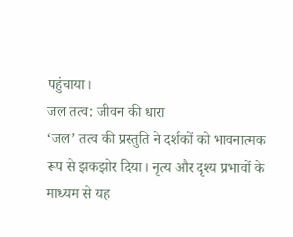पहुंचाया।
जल तत्व: जीवन की धारा
‘जल’ तत्व की प्रस्तुति ने दर्शकों को भावनात्मक रूप से झकझोर दिया। नृत्य और दृश्य प्रभावों के माध्यम से यह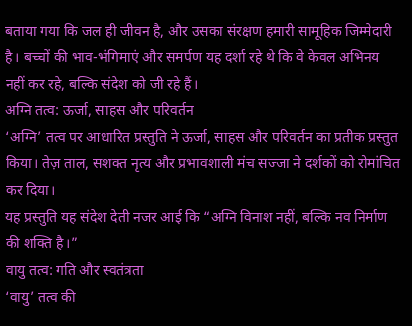बताया गया कि जल ही जीवन है, और उसका संरक्षण हमारी सामूहिक जिम्मेदारी है। बच्चों की भाव-भंगिमाएं और समर्पण यह दर्शा रहे थे कि वे केवल अभिनय नहीं कर रहे, बल्कि संदेश को जी रहे हैं।
अग्नि तत्व: ऊर्जा, साहस और परिवर्तन
‘अग्नि’ तत्व पर आधारित प्रस्तुति ने ऊर्जा, साहस और परिवर्तन का प्रतीक प्रस्तुत किया। तेज़ ताल, सशक्त नृत्य और प्रभावशाली मंच सज्जा ने दर्शकों को रोमांचित कर दिया।
यह प्रस्तुति यह संदेश देती नजर आई कि “अग्नि विनाश नहीं, बल्कि नव निर्माण की शक्ति है।”
वायु तत्व: गति और स्वतंत्रता
‘वायु’ तत्व की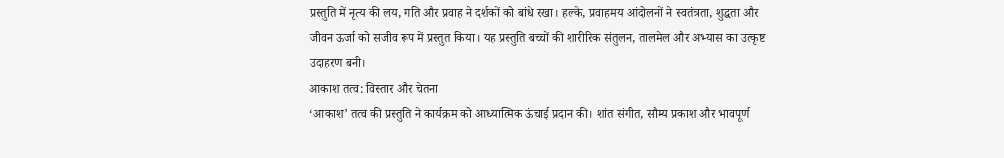प्रस्तुति में नृत्य की लय, गति और प्रवाह ने दर्शकों को बांधे रखा। हल्के, प्रवाहमय आंदोलनों ने स्वतंत्रता, शुद्धता और जीवन ऊर्जा को सजीव रूप में प्रस्तुत किया। यह प्रस्तुति बच्चों की शारीरिक संतुलन, तालमेल और अभ्यास का उत्कृष्ट उदाहरण बनी।
आकाश तत्व: विस्तार और चेतना
‘आकाश’ तत्व की प्रस्तुति ने कार्यक्रम को आध्यात्मिक ऊंचाई प्रदान की। शांत संगीत, सौम्य प्रकाश और भावपूर्ण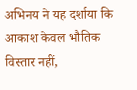अभिनय ने यह दर्शाया कि आकाश केवल भौतिक विस्तार नहीं,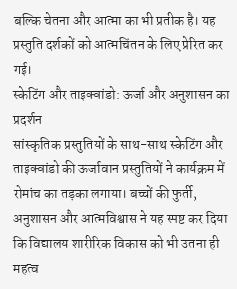बल्कि चेतना और आत्मा का भी प्रतीक है। यह प्रस्तुति दर्शकों को आत्मचिंतन के लिए प्रेरित कर गई।
स्केटिंग और ताइक्वांडो: ऊर्जा और अनुशासन का प्रदर्शन
सांस्कृतिक प्रस्तुतियों के साथ-साथ स्केटिंग और ताइक्वांडो की ऊर्जावान प्रस्तुतियों ने कार्यक्रम में रोमांच का तड़का लगाया। बच्चों की फुर्ती, अनुशासन और आत्मविश्वास ने यह स्पष्ट कर दिया कि विद्यालय शारीरिक विकास को भी उतना ही महत्व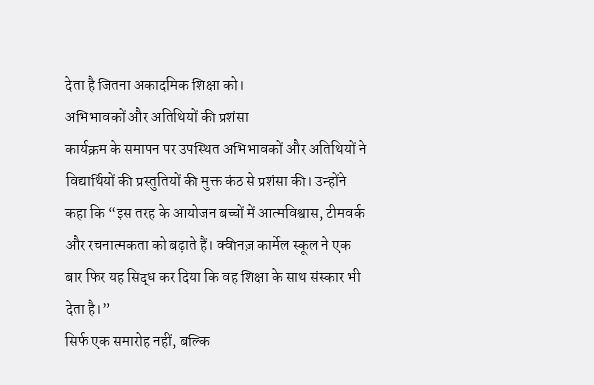देता है जितना अकादमिक शिक्षा को।
अभिभावकों और अतिथियों की प्रशंसा
कार्यक्रम के समापन पर उपस्थित अभिभावकों और अतिथियों ने विद्यार्थियों की प्रस्तुतियों की मुक्त कंठ से प्रशंसा की। उन्होंने कहा कि “इस तरह के आयोजन बच्चों में आत्मविश्वास, टीमवर्क और रचनात्मकता को बढ़ाते हैं। क्वीनज़ कार्मेल स्कूल ने एक बार फिर यह सिद्ध कर दिया कि वह शिक्षा के साथ संस्कार भी देता है।”
सिर्फ एक समारोह नहीं, बल्कि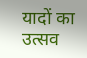यादों का उत्सव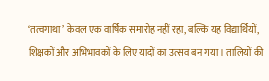‘तत्वगाथा’ केवल एक वार्षिक समारोह नहीं रहा, बल्कि यह विद्यार्थियों, शिक्षकों और अभिभावकों के लिए यादों का उत्सव बन गया। तालियों की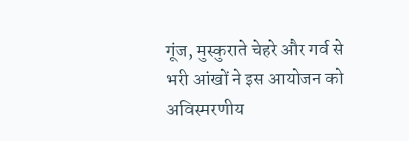गूंज, मुस्कुराते चेहरे और गर्व से भरी आंखों ने इस आयोजन को अविस्मरणीय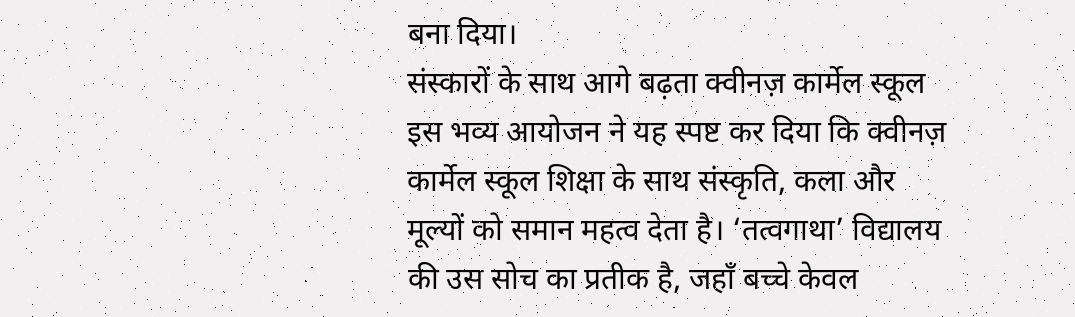बना दिया।
संस्कारों के साथ आगे बढ़ता क्वीनज़ कार्मेल स्कूल
इस भव्य आयोजन ने यह स्पष्ट कर दिया कि क्वीनज़ कार्मेल स्कूल शिक्षा के साथ संस्कृति, कला और मूल्यों को समान महत्व देता है। ‘तत्वगाथा’ विद्यालय की उस सोच का प्रतीक है, जहाँ बच्चे केवल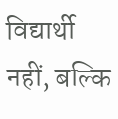विद्यार्थी नहीं, बल्कि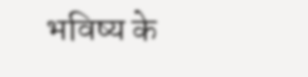भविष्य के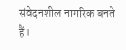संवेदनशील नागरिक बनते हैं।